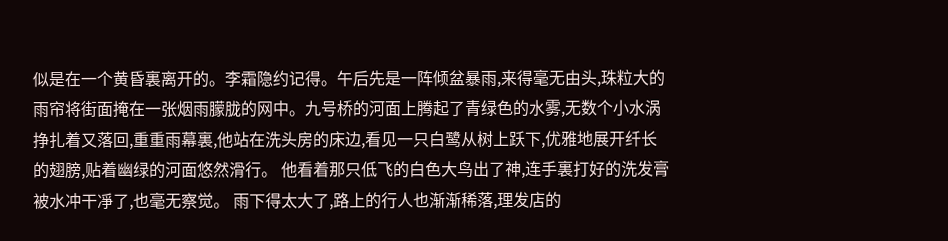似是在一个黄昏裏离开的。李霜隐约记得。午后先是一阵倾盆暴雨,来得毫无由头,珠粒大的雨帘将街面掩在一张烟雨朦胧的网中。九号桥的河面上腾起了青绿色的水雾,无数个小水涡挣扎着又落回,重重雨幕裏,他站在洗头房的床边,看见一只白鹭从树上跃下,优雅地展开纤长的翅膀,贴着幽绿的河面悠然滑行。 他看着那只低飞的白色大鸟出了神,连手裏打好的洗发膏被水冲干凈了,也毫无察觉。 雨下得太大了,路上的行人也渐渐稀落,理发店的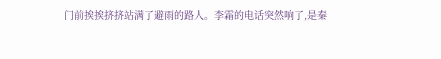门前挨挨挤挤站满了避雨的路人。李霜的电话突然响了,是秦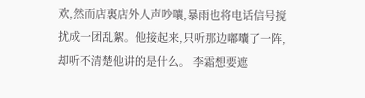欢,然而店裏店外人声吵嚷,暴雨也将电话信号搅扰成一团乱絮。他接起来,只听那边嘟囔了一阵,却听不清楚他讲的是什么。 李霜想要遮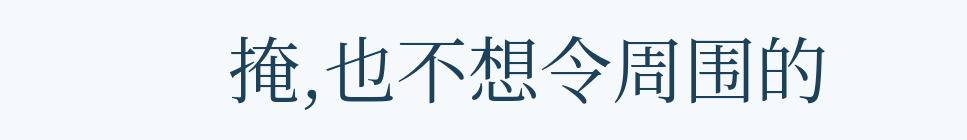掩,也不想令周围的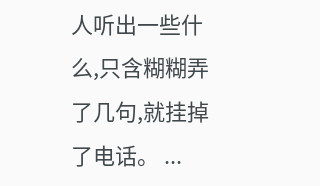人听出一些什么,只含糊糊弄了几句,就挂掉了电话。 ...